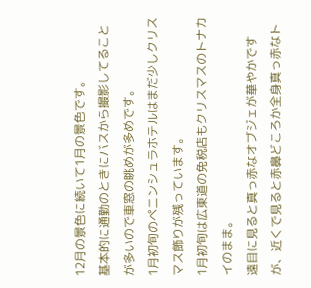12月の景色に続いて1月の景色です。
基本的に通勤のときにバスから撮影してることが多いので車窓の眺めが多めです。
1月初旬のペニンシュラホテルはまだ少しクリスマス飾りが残っています。
1月初旬は広東道の免税店もクリスマスのトナカイのまま。
遠目に見ると真っ赤なオブジェが華やかですが、近くで見ると赤鼻どころか全身真っ赤なト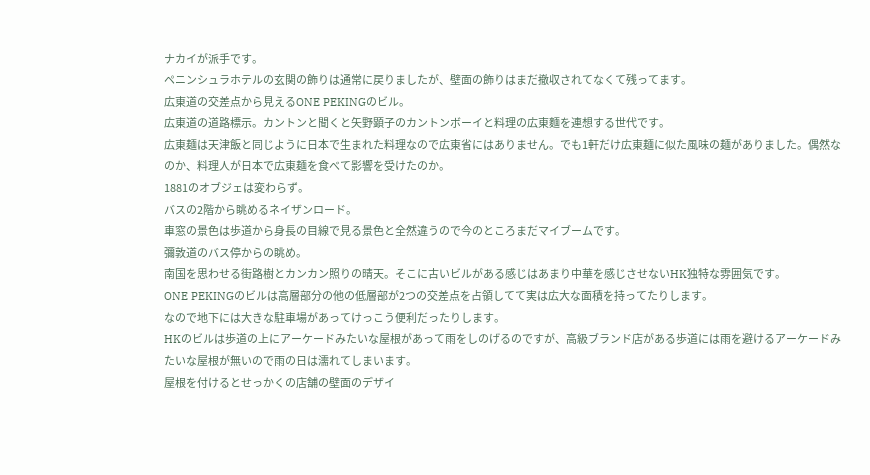ナカイが派手です。
ペニンシュラホテルの玄関の飾りは通常に戻りましたが、壁面の飾りはまだ撤収されてなくて残ってます。
広東道の交差点から見えるONE PEKINGのビル。
広東道の道路標示。カントンと聞くと矢野顕子のカントンボーイと料理の広東麵を連想する世代です。
広東麺は天津飯と同じように日本で生まれた料理なので広東省にはありません。でも1軒だけ広東麺に似た風味の麺がありました。偶然なのか、料理人が日本で広東麺を食べて影響を受けたのか。
1881のオブジェは変わらず。
バスの2階から眺めるネイザンロード。
車窓の景色は歩道から身長の目線で見る景色と全然違うので今のところまだマイブームです。
彌敦道のバス停からの眺め。
南国を思わせる街路樹とカンカン照りの晴天。そこに古いビルがある感じはあまり中華を感じさせないHK独特な雰囲気です。
ONE PEKINGのビルは高層部分の他の低層部が2つの交差点を占領してて実は広大な面積を持ってたりします。
なので地下には大きな駐車場があってけっこう便利だったりします。
HKのビルは歩道の上にアーケードみたいな屋根があって雨をしのげるのですが、高級ブランド店がある歩道には雨を避けるアーケードみたいな屋根が無いので雨の日は濡れてしまいます。
屋根を付けるとせっかくの店舗の壁面のデザイ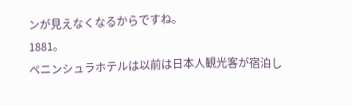ンが見えなくなるからですね。
1881。
ペニンシュラホテルは以前は日本人観光客が宿泊し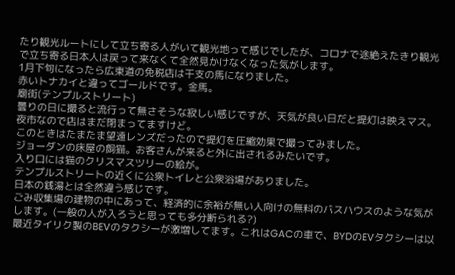たり観光ルートにして立ち寄る人がいて観光地って感じでしたが、コロナで途絶えたきり観光で立ち寄る日本人は戻って来なくて全然見かけなくなった気がします。
1月下旬になったら広東道の免税店は干支の馬になりました。
赤いトナカイと違ってゴールドです。金馬。
廟街(テンプルストリート)
曇りの日に撮ると流行って無さそうな寂しい感じですが、天気が良い日だと提灯は映えマス。
夜市なので店はまだ閉まってますけど。
このときはたまたま望遠レンズだったので提灯を圧縮効果で撮ってみました。
ジョーダンの床屋の飼猫。お客さんが来ると外に出されるみたいです。
入り口には猫のクリスマスツリーの絵が。
テンプルストリートの近くに公衆トイレと公衆浴場がありました。
日本の銭湯とは全然違う感じです。
ごみ収集場の建物の中にあって、経済的に余裕が無い人向けの無料のバスハウスのような気がします。(一般の人が入ろうと思っても多分断られる?)
最近タイリク製のBEVのタクシーが激増してます。これはGACの車で、BYDのEVタクシーは以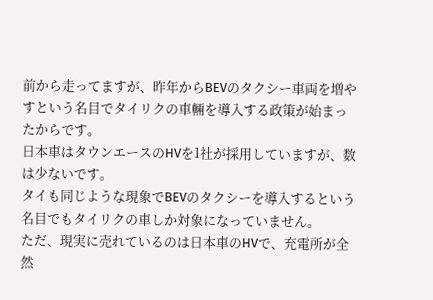前から走ってますが、昨年からBEVのタクシー車両を増やすという名目でタイリクの車輛を導入する政策が始まったからです。
日本車はタウンエースのHVを1社が採用していますが、数は少ないです。
タイも同じような現象でBEVのタクシーを導入するという名目でもタイリクの車しか対象になっていません。
ただ、現実に売れているのは日本車のHVで、充電所が全然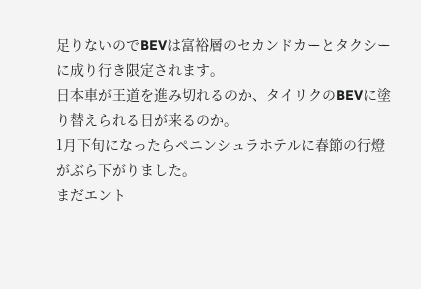足りないのでBEVは富裕層のセカンドカーとタクシーに成り行き限定されます。
日本車が王道を進み切れるのか、タイリクのBEVに塗り替えられる日が来るのか。
1月下旬になったらペニンシュラホテルに春節の行燈がぶら下がりました。
まだエント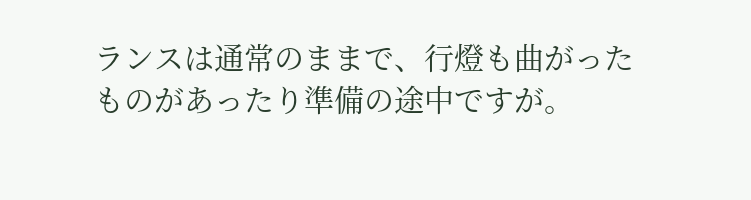ランスは通常のままで、行燈も曲がったものがあったり準備の途中ですが。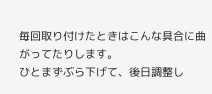毎回取り付けたときはこんな具合に曲がってたりします。
ひとまずぶら下げて、後日調整し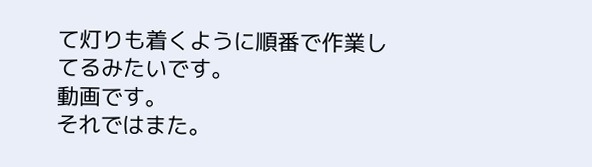て灯りも着くように順番で作業してるみたいです。
動画です。
それではまた。